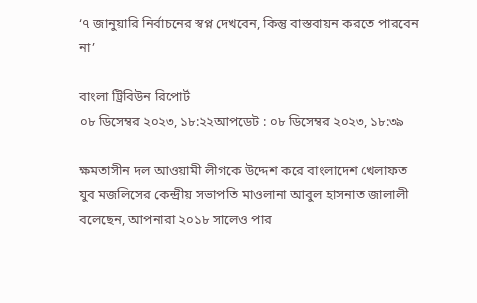‘৭ জানুয়ারি নির্বাচনের স্বপ্ন দেখবেন, কিন্তু বাস্তবায়ন করতে পারবেন না’

বাংলা ট্রিবিউন রিপোর্ট
০৮ ডিসেম্বর ২০২৩, ১৮:২২আপডেট : ০৮ ডিসেম্বর ২০২৩, ১৮:৩৯

ক্ষমতাসীন দল আওয়ামী লীগকে উদ্দেশ করে বাংলাদেশ খেলাফত যুব মজলিসের কেন্দ্রীয় সভাপতি মাওলানা আবুল হাসনাত জালালী বলেছেন, আপনারা ২০১৮ সালেও পার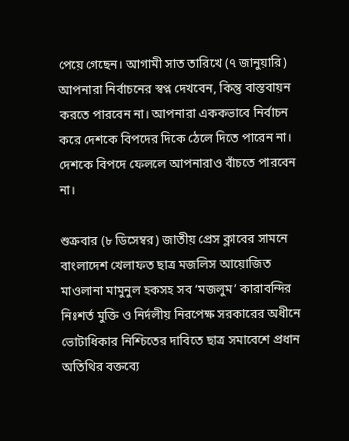পেয়ে গেছেন। আগামী সাত তারিখে (৭ জানুয়ারি) আপনারা নির্বাচনের স্বপ্ন দেখবেন, কিন্তু বাস্তবায়ন করতে পারবেন না। আপনারা এককভাবে নির্বাচন করে দেশকে বিপদের দিকে ঠেলে দিতে পারেন না। দেশকে বিপদে ফেললে আপনারাও বাঁচতে পারবেন না।

শুক্রবার (৮ ডিসেম্বর) জাতীয় প্রেস ক্লাবের সামনে বাংলাদেশ খেলাফত ছাত্র মজলিস আয়োজিত মাওলানা মামুনুল হকসহ সব ‘মজলুম’ কারাবন্দির নিঃশর্ত মুক্তি ও নির্দলীয় নিরপেক্ষ সরকারের অধীনে ভোটাধিকার নিশ্চিতের দাবিতে ছাত্র সমাবেশে প্রধান অতিথির বক্তব্যে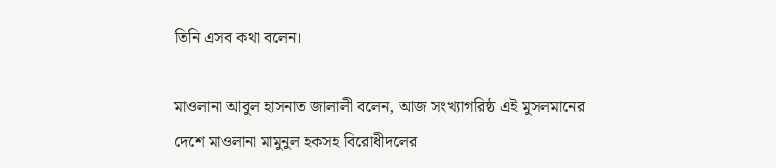তিনি এসব কথা বলেন।

মাওলানা আবুল হাসনাত জালালী বলেন, আজ সংখ্যাগরিষ্ঠ এই মুসলমানের দেশে মাওলানা মামুনুল হকসহ বিরোধীদলের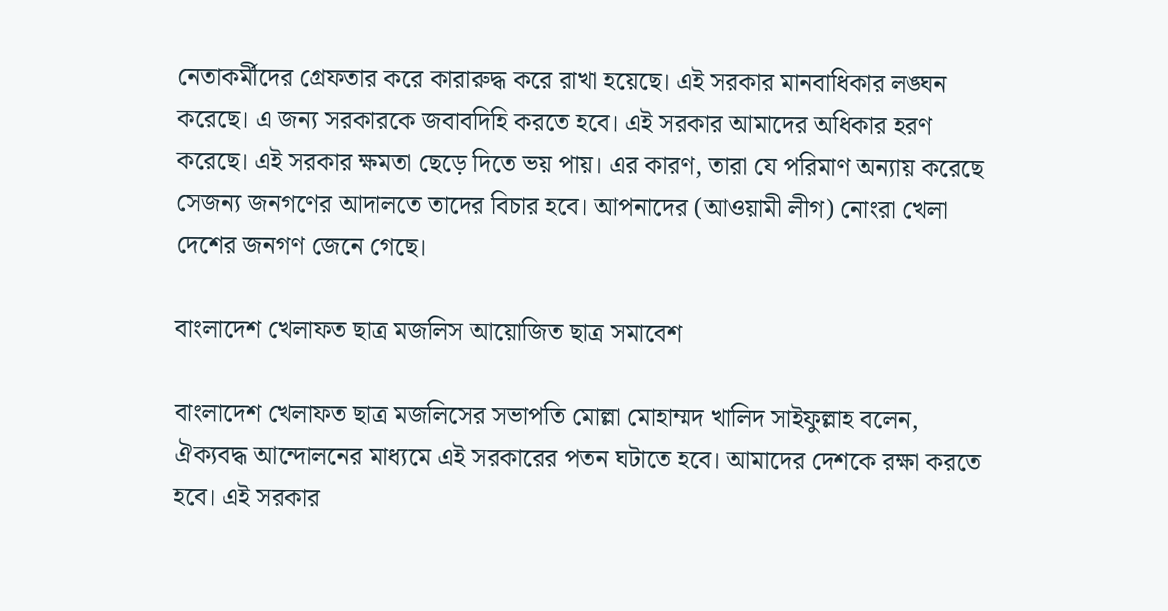নেতাকর্মীদের গ্রেফতার করে কারারুদ্ধ করে রাখা হয়েছে। এই সরকার মানবাধিকার লঙ্ঘন করেছে। এ জন্য সরকারকে জবাবদিহি করতে হবে। এই সরকার আমাদের অধিকার হরণ করেছে। এই সরকার ক্ষমতা ছেড়ে দিতে ভয় পায়। এর কারণ, তারা যে পরিমাণ অন্যায় করেছে সেজন্য জনগণের আদালতে তাদের বিচার হবে। আপনাদের (আওয়ামী লীগ) নোংরা খেলা দেশের জনগণ জেনে গেছে।

বাংলাদেশ খেলাফত ছাত্র মজলিস আয়োজিত ছাত্র সমাবেশ

বাংলাদেশ খেলাফত ছাত্র মজলিসের সভাপতি মোল্লা মোহাম্মদ খালিদ সাইফুল্লাহ বলেন, ঐক্যবদ্ধ আন্দোলনের মাধ্যমে এই সরকারের পতন ঘটাতে হবে। আমাদের দেশকে রক্ষা করতে হবে। এই সরকার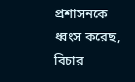প্রশাসনকে ধ্বংস করেছ, বিচার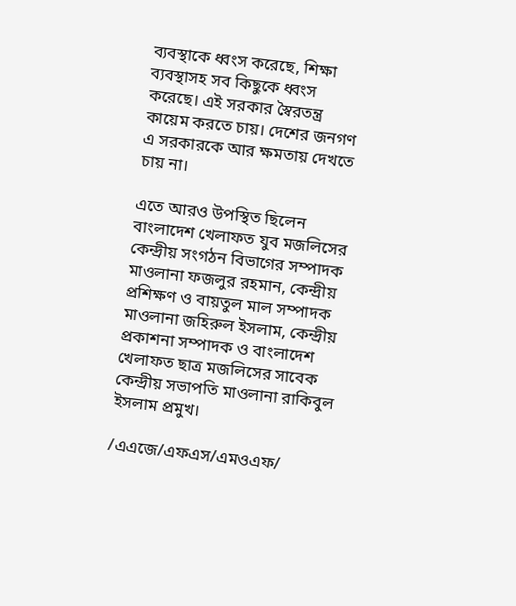ব্যবস্থাকে ধ্বংস করেছে, শিক্ষা ব্যবস্থাসহ সব কিছুকে ধ্বংস করেছে। এই সরকার স্বৈরতন্ত্র কায়েম করতে চায়। দেশের জনগণ এ সরকারকে আর ক্ষমতায় দেখতে চায় না।

এতে আরও উপস্থিত ছিলেন বাংলাদেশ খেলাফত যুব মজলিসের কেন্দ্রীয় সংগঠন বিভাগের সম্পাদক মাওলানা ফজলুর রহমান, কেন্দ্রীয় প্রশিক্ষণ ও বায়তুল মাল সম্পাদক মাওলানা জহিরুল ইসলাম, কেন্দ্রীয় প্রকাশনা সম্পাদক ও বাংলাদেশ খেলাফত ছাত্র মজলিসের সাবেক কেন্দ্রীয় সভাপতি মাওলানা রাকিবুল ইসলাম প্রমুখ।

/এএজে/এফএস/এমওএফ/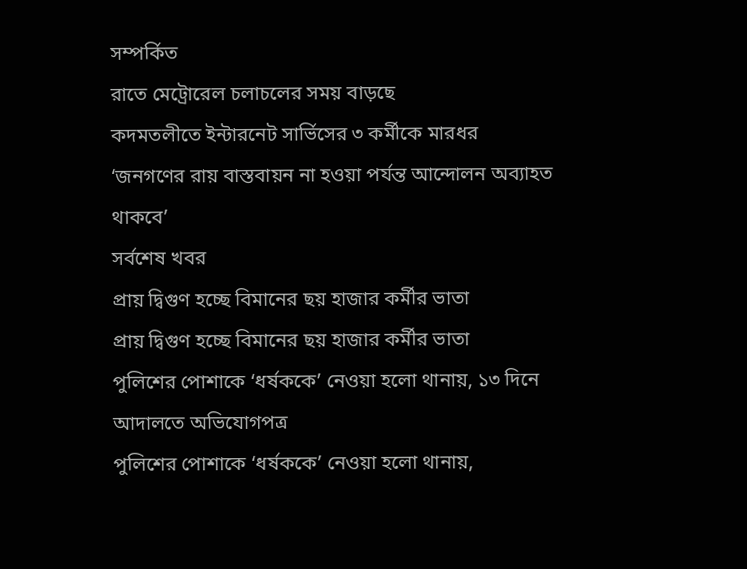সম্পর্কিত
রাতে মেট্রোরেল চলাচলের সময় বাড়ছে
কদমতলীতে ইন্টারনেট সার্ভিসের ৩ কর্মীকে মারধর
‘জনগণের রায় বাস্তবায়ন না হওয়া পর্যন্ত আন্দোলন অব্যাহত থাকবে’
সর্বশেষ খবর
প্রায় দ্বিগুণ হচ্ছে বিমানের ছয় হাজার কর্মীর ভাতা
প্রায় দ্বিগুণ হচ্ছে বিমানের ছয় হাজার কর্মীর ভাতা
পুলিশের পোশাকে ‘ধর্ষককে’ নেওয়া হলো থানায়, ১৩ দিনে আদালতে অভিযোগপত্র
পুলিশের পোশাকে ‘ধর্ষককে’ নেওয়া হলো থানায়,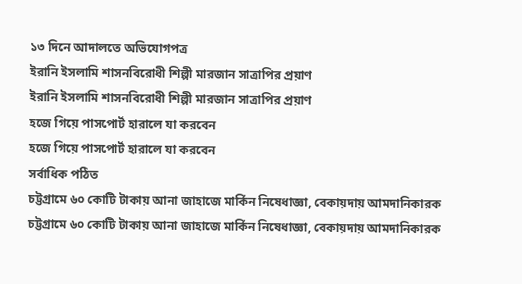১৩ দিনে আদালতে অভিযোগপত্র
ইরানি ইসলামি শাসনবিরোধী শিল্পী মারজান সাত্রাপির প্রয়াণ
ইরানি ইসলামি শাসনবিরোধী শিল্পী মারজান সাত্রাপির প্রয়াণ
হজে গিয়ে পাসপোর্ট হারালে যা করবেন
হজে গিয়ে পাসপোর্ট হারালে যা করবেন
সর্বাধিক পঠিত
চট্টগ্রামে ৬০ কোটি টাকায় আনা জাহাজে মার্কিন নিষেধাজ্ঞা, বেকায়দায় আমদানিকারক
চট্টগ্রামে ৬০ কোটি টাকায় আনা জাহাজে মার্কিন নিষেধাজ্ঞা, বেকায়দায় আমদানিকারক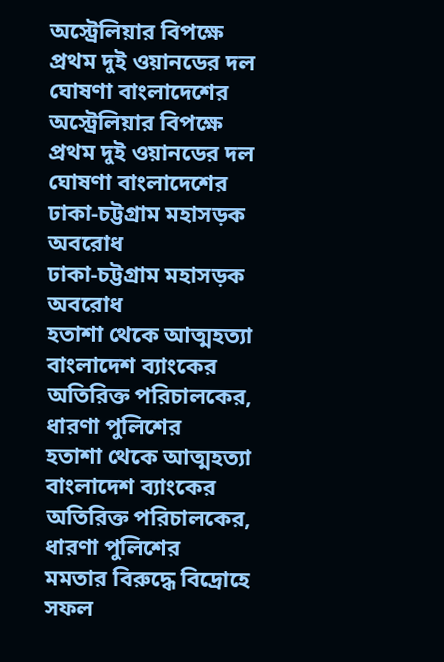অস্ট্রেলিয়ার বিপক্ষে প্রথম দুই ওয়ানডের দল ঘোষণা বাংলাদেশের
অস্ট্রেলিয়ার বিপক্ষে প্রথম দুই ওয়ানডের দল ঘোষণা বাংলাদেশের
ঢাকা-চট্টগ্রাম মহাসড়ক অবরোধ
ঢাকা-চট্টগ্রাম মহাসড়ক অবরোধ
হতাশা থেকে আত্মহত্যা বাংলাদেশ ব্যাংকের অতিরিক্ত পরিচালকের, ধারণা পুলিশের
হতাশা থেকে আত্মহত্যা বাংলাদেশ ব্যাংকের অতিরিক্ত পরিচালকের, ধারণা পুলিশের
মমতার বিরুদ্ধে বিদ্রোহে সফল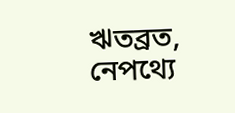ঋতব্রত, নেপথ্যে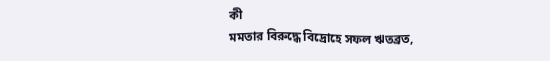কী
মমতার বিরুদ্ধে বিদ্রোহে সফল ঋতব্রত,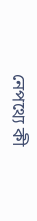নেপথ্যে কী